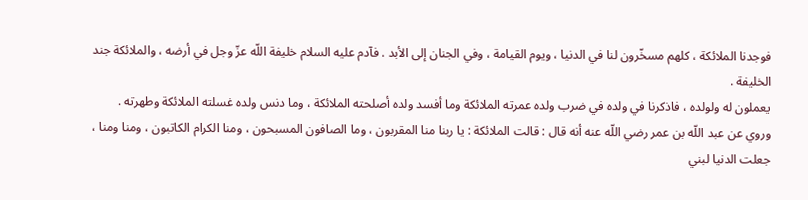فوجدنا الملائكة ، كلهم مسخّرون لنا في الدنيا ، ويوم القيامة ، وفي الجنان إلى الأبد . فآدم عليه السلام خليفة اللّه عزّ وجل في أرضه ، والملائكة جند الخليفة .
يعملون له ولولده ، فاذكرنا في ولده في ضرب ولده عمرته الملائكة وما أفسد ولده أصلحته الملائكة ، وما دنس ولده غسلته الملائكة وطهرته .
وروي عن عبد اللّه بن عمر رضي اللّه عنه أنه قال : قالت الملائكة : يا ربنا منا المقربون ، وما الصافون المسبحون ، ومنا الكرام الكاتبون ، ومنا ومنا ، جعلت الدنيا لبني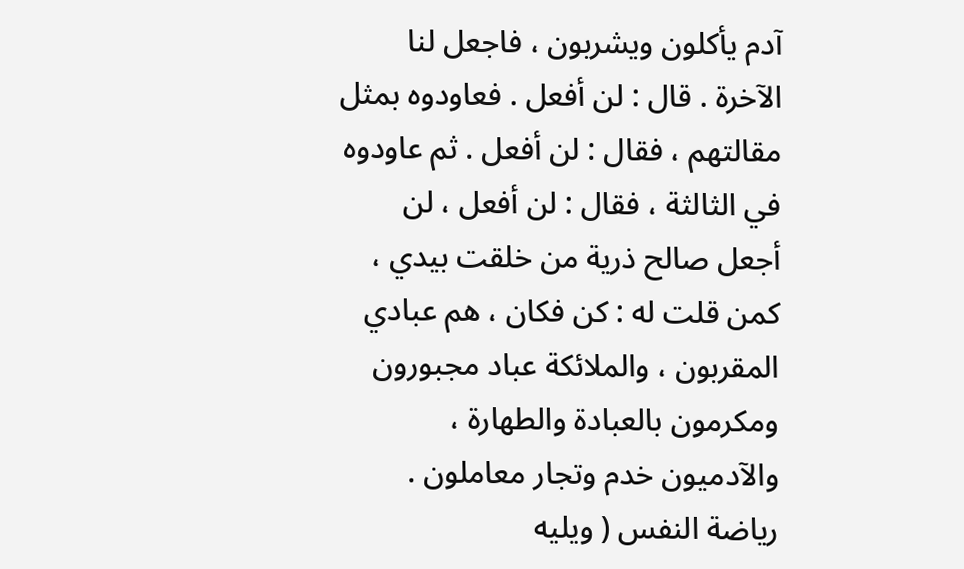آدم يأكلون ويشربون ، فاجعل لنا الآخرة . قال : لن أفعل . فعاودوه بمثل مقالتهم ، فقال : لن أفعل . ثم عاودوه في الثالثة ، فقال : لن أفعل ، لن أجعل صالح ذرية من خلقت بيدي ، كمن قلت له : كن فكان ، هم عبادي المقربون ، والملائكة عباد مجبورون ومكرمون بالعبادة والطهارة ، والآدميون خدم وتجار معاملون .
رياضة النفس ( ويليه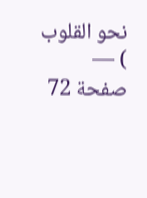نحو القلوب ) — صفحة 72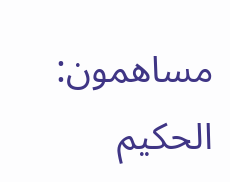مساهمون: الحكيم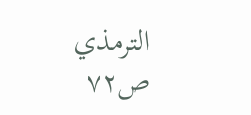الترمذي
ص٧٢